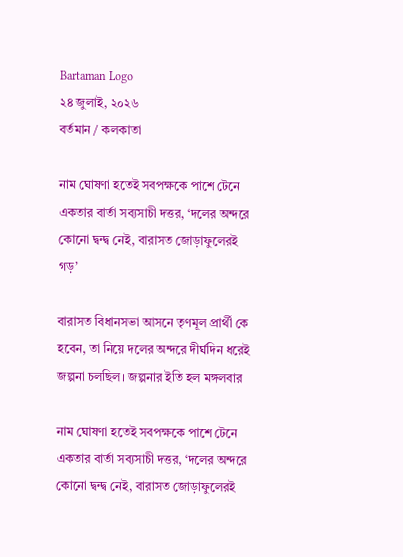Bartaman Logo
২৪ জুলাই, ২০২৬
বর্তমান / কলকাতা

নাম ঘোষণা হতেই সবপক্ষকে পাশে টেনে একতার বার্তা সব্যসাচী দত্তর, ‘দলের অন্দরে কোনো দ্বন্দ্ব নেই, বারাসত জোড়াফুলেরই গড়’

বারাসত বিধানসভা আসনে তৃণমূল প্রার্থী কে হবেন, তা নিয়ে দলের অন্দরে দীর্ঘদিন ধরেই জল্পনা চলছিল। জল্পনার ইতি হল মঙ্গলবার

নাম ঘোষণা হতেই সবপক্ষকে পাশে টেনে একতার বার্তা সব্যসাচী দত্তর, ‘দলের অন্দরে কোনো দ্বন্দ্ব নেই, বারাসত জোড়াফুলেরই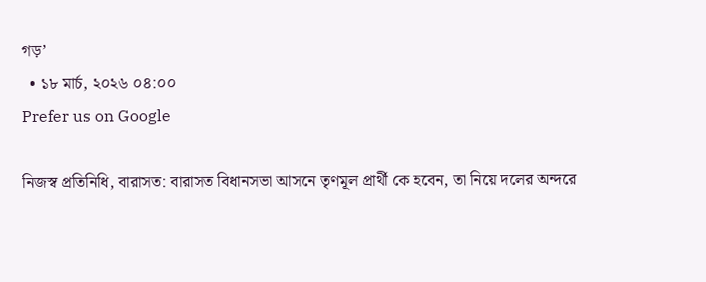গড়’
  • ১৮ মার্চ, ২০২৬ ০৪:০০
Prefer us on Google

নিজস্ব প্রতিনিধি, বারাসত: বারাসত বিধানসভা আসনে তৃণমূল প্রার্থী কে হবেন, তা নিয়ে দলের অন্দরে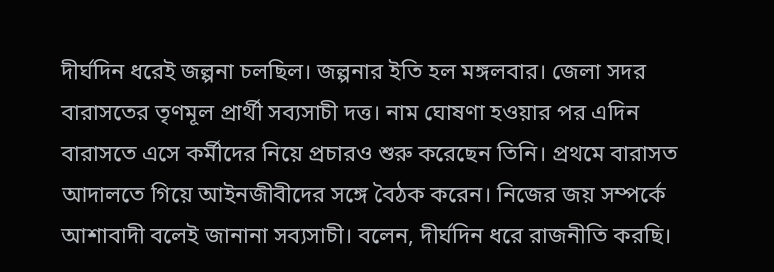দীর্ঘদিন ধরেই জল্পনা চলছিল। জল্পনার ইতি হল মঙ্গলবার। জেলা সদর বারাসতের তৃণমূল প্রার্থী সব্যসাচী দত্ত। নাম ঘোষণা হওয়ার পর এদিন বারাসতে এসে কর্মীদের নিয়ে প্রচারও শুরু করেছেন তিনি। প্রথমে বারাসত আদালতে গিয়ে আইনজীবীদের সঙ্গে বৈঠক করেন। নিজের জয় সম্পর্কে আশাবাদী বলেই জানানা সব্যসাচী। বলেন, দীর্ঘদিন ধরে রাজনীতি করছি।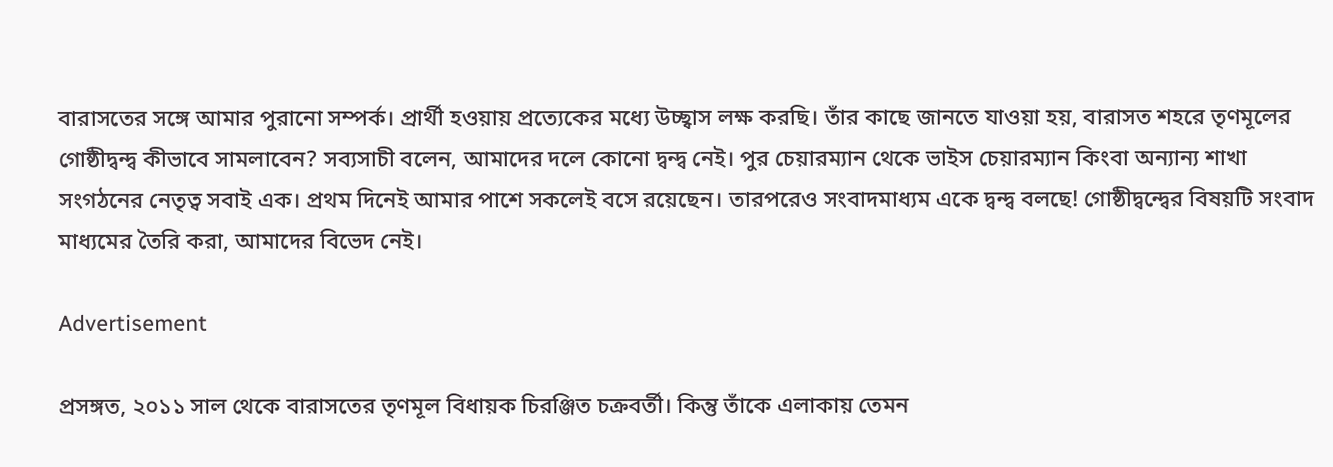বারাসতের সঙ্গে আমার পুরানো সম্পর্ক। প্রার্থী হওয়ায় প্রত্যেকের মধ্যে উচ্ছ্বাস লক্ষ করছি। তাঁর কাছে জানতে যাওয়া হয়, বারাসত শহরে তৃণমূলের গোষ্ঠীদ্বন্দ্ব কীভাবে সামলাবেন? সব্যসাচী বলেন, আমাদের দলে কোনো দ্বন্দ্ব নেই। পুর চেয়ারম্যান থেকে ভাইস চেয়ারম্যান কিংবা অন্যান্য শাখা সংগঠনের নেতৃত্ব সবাই এক। প্রথম দিনেই আমার পাশে সকলেই বসে রয়েছেন। তারপরেও সংবাদমাধ্যম একে দ্বন্দ্ব বলছে! গোষ্ঠীদ্বন্দ্বের বিষয়টি সংবাদ মাধ্যমের তৈরি করা, আমাদের বিভেদ নেই।

Advertisement

প্রসঙ্গত, ২০১১ সাল থেকে বারাসতের তৃণমূল বিধায়ক চিরঞ্জিত চক্রবর্তী। কিন্তু তাঁকে এলাকায় তেমন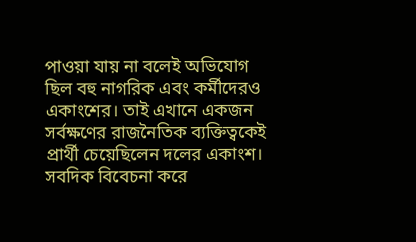পাওয়া যায় না বলেই অভিযোগ ছিল বহু নাগরিক এবং কর্মীদেরও একাংশের। তাই এখানে একজন সর্বক্ষণের রাজনৈতিক ব্যক্তিত্বকেই প্রার্থী চেয়েছিলেন দলের একাংশ। সবদিক বিবেচনা করে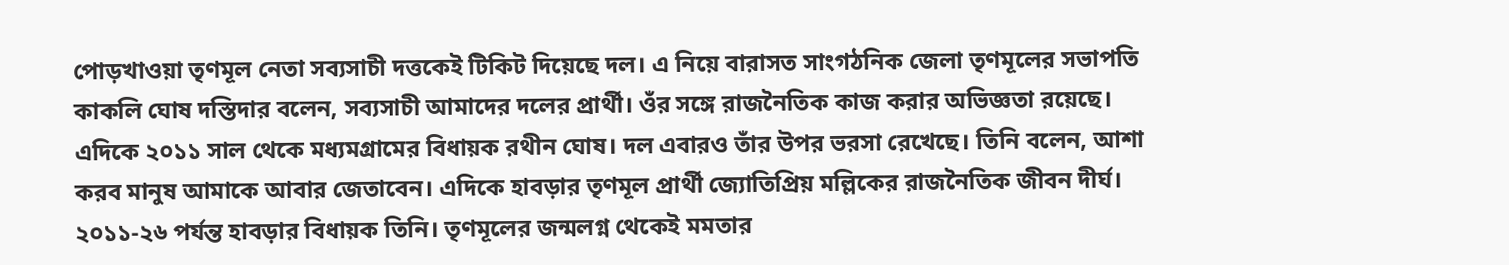পোড়খাওয়া তৃণমূল নেতা সব্যসাচী দত্তকেই টিকিট দিয়েছে দল। এ নিয়ে বারাসত সাংগঠনিক জেলা তৃণমূলের সভাপতি কাকলি ঘোষ দস্তিদার বলেন, সব্যসাচী আমাদের দলের প্রার্থী। ওঁর সঙ্গে রাজনৈতিক কাজ করার অভিজ্ঞতা রয়েছে। এদিকে ২০১১ সাল থেকে মধ্যমগ্রামের বিধায়ক রথীন ঘোষ। দল এবারও তাঁর উপর ভরসা রেখেছে। তিনি বলেন, আশা করব মানুষ আমাকে আবার জেতাবেন। এদিকে হাবড়ার তৃণমূল প্রার্থী জ্যোতিপ্রিয় মল্লিকের রাজনৈতিক জীবন দীর্ঘ। ২০১১-২৬ পর্যন্ত হাবড়ার বিধায়ক তিনি। তৃণমূলের জন্মলগ্ন থেকেই মমতার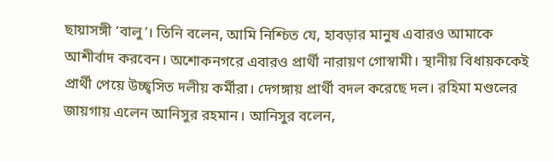ছায়াসঙ্গী ‘বালু’। তিনি বলেন, আমি নিশ্চিত যে, হাবড়ার মানুষ এবারও আমাকে আশীর্বাদ করবেন। অশোকনগরে এবারও প্রার্থী নারায়ণ গোস্বামী। স্থানীয় বিধায়ককেই প্রার্থী পেয়ে উচ্ছ্বসিত দলীয় কর্মীরা। দেগঙ্গায় প্রার্থী বদল করেছে দল। রহিমা মণ্ডলের জায়গায় এলেন আনিসুর রহমান। আনিসুর বলেন,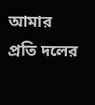আমার প্রতি দলের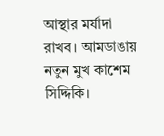আস্থার মর্যাদা রাখব। আমডাঙায় নতুন মুখ কাশেম সিদ্দিকি।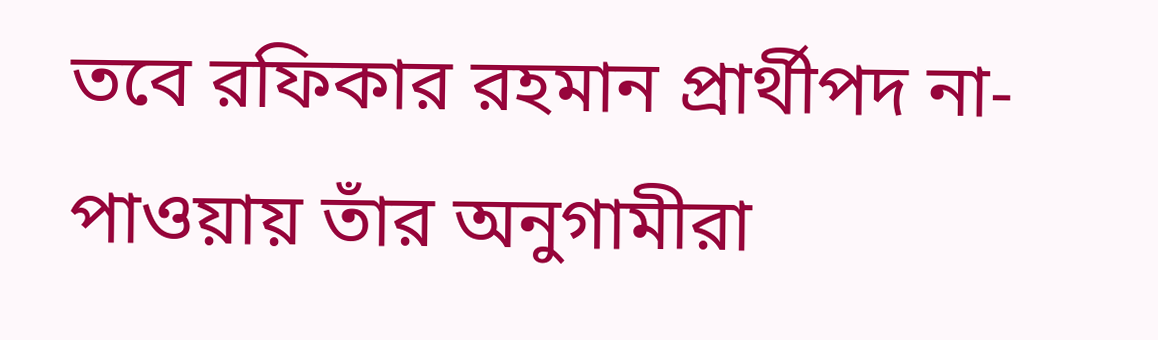তবে রফিকার রহমান প্রার্থীপদ না-পাওয়ায় তাঁর অনুগামীরা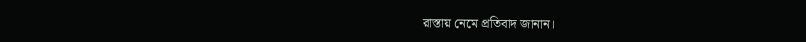রাস্তায় নেমে প্রতিবাদ জানান।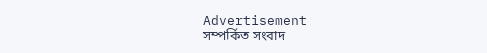Advertisement
সম্পর্কিত সংবাদ